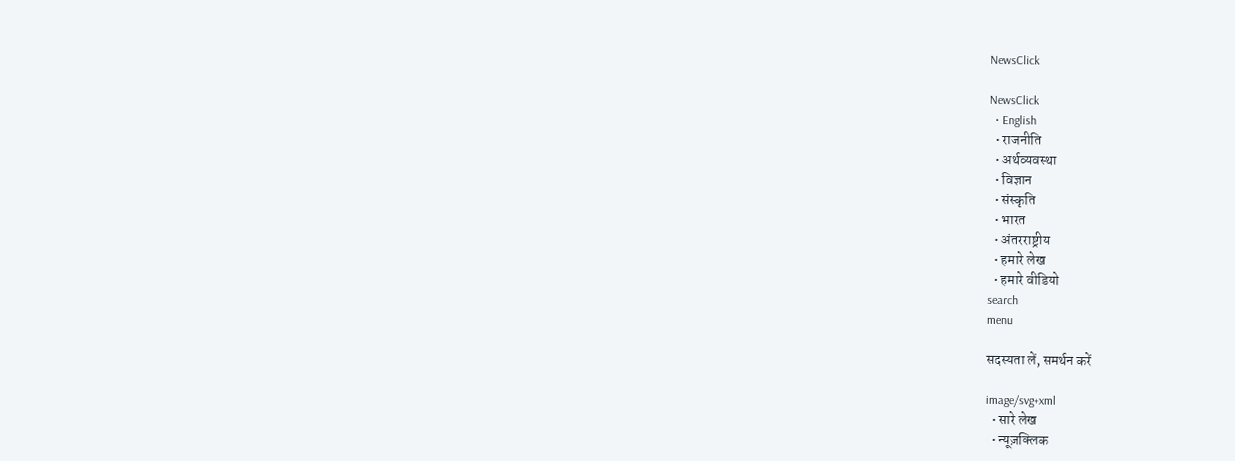NewsClick

NewsClick
  • English
  • राजनीति
  • अर्थव्यवस्था
  • विज्ञान
  • संस्कृति
  • भारत
  • अंतरराष्ट्रीय
  • हमारे लेख
  • हमारे वीडियो
search
menu

सदस्यता लें, समर्थन करें

image/svg+xml
  • सारे लेख
  • न्यूज़क्लिक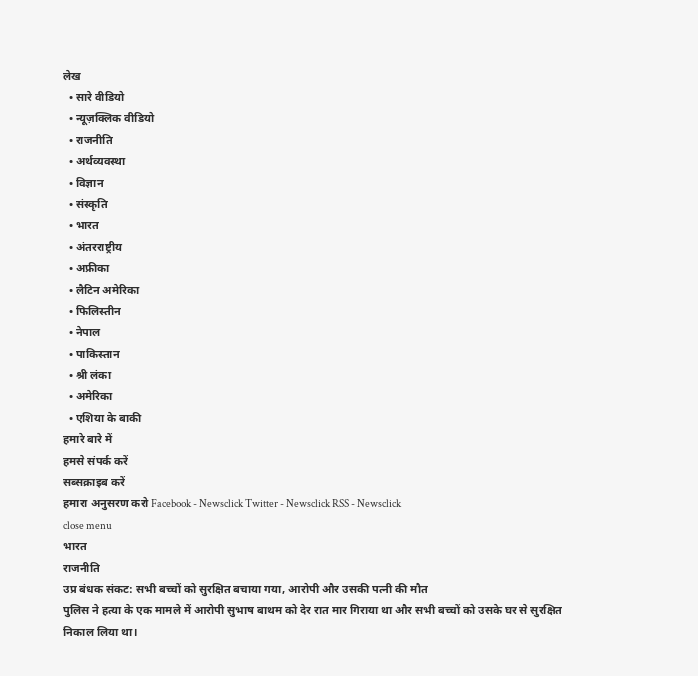लेख
  • सारे वीडियो
  • न्यूज़क्लिक वीडियो
  • राजनीति
  • अर्थव्यवस्था
  • विज्ञान
  • संस्कृति
  • भारत
  • अंतरराष्ट्रीय
  • अफ्रीका
  • लैटिन अमेरिका
  • फिलिस्तीन
  • नेपाल
  • पाकिस्तान
  • श्री लंका
  • अमेरिका
  • एशिया के बाकी
हमारे बारे में
हमसे संपर्क करें
सब्सक्राइब करें
हमारा अनुसरण करो Facebook - Newsclick Twitter - Newsclick RSS - Newsclick
close menu
भारत
राजनीति
उप्र बंधक संकट: सभी बच्चों को सुरक्षित बचाया गया, आरोपी और उसकी पत्नी की मौत
पुलिस ने हत्या के एक मामले में आरोपी सुभाष बाथम को देर रात मार गिराया था और सभी बच्चों को उसके घर से सुरक्षित निकाल लिया था।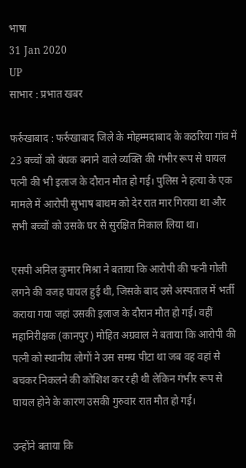भाषा
31 Jan 2020
UP
साभार : प्रभात खबर

फर्रुखाबाद : फर्रुखाबाद जिले के मोहम्मदाबाद के कठरिया गांव में 23 बच्चों को बंधक बनाने वाले व्यक्ति की गंभीर रूप से घायल पत्नी की भी इलाज के दौरान मौत हो गई। पुलिस ने हत्या के एक मामले में आरोपी सुभाष बाथम को देर रात मार गिराया था और सभी बच्चों को उसके घर से सुरक्षित निकाल लिया था।

एसपी अनिल कुमार मिश्रा ने बताया कि आरोपी की पत्नी गोली लगने की वजह घायल हुई थी, जिसके बाद उसे अस्पताल में भर्ती कराया गया जहां उसकी इलाज के दौरान मौत हो गई। वहीं महानिरीक्षक (कानपुर) मोहित अग्रवाल ने बताया कि आरोपी की पत्नी को स्थानीय लोगों ने उस समय पीटा था जब वह वहां से बचकर निकलने की कोशिश कर रही थी लेकिन गंभीर रूप से घायल होने के कारण उसकी गुरुवार रात मौत हो गई।

उन्होंने बताया कि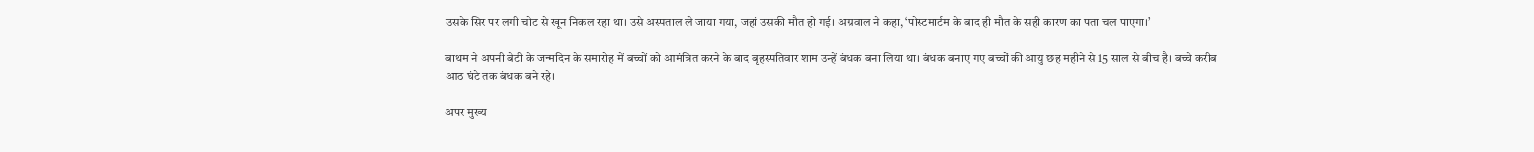उसके सिर पर लगी चोट से खून निकल रहा था। उसे अस्पताल ले जाया गया, जहां उसकी मौत हो गई। अग्रवाल ने कहा, ‘पोस्टमार्टम के बाद ही मौत के सही कारण का पता चल पाएगा।’

बाथम ने अपनी बेटी के जन्मदिन के समारोह में बच्चों को आमंत्रित करने के बाद बृहस्पतिवार शाम उन्हें बंधक बना लिया था। बंधक बनाए गए बच्चों की आयु छह महीने से 15 साल से बीच है। बच्चे करीब आठ घंटे तक बंधक बने रहे।

अपर मुख्य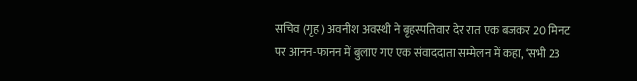सचिव (गृह) अवनीश अवस्थी ने बृहस्पतिवार देर रात एक बजकर 20 मिनट पर आनन-फानन में बुलाए गए एक संवाददाता सम्मेलन में कहा, ‘सभी 23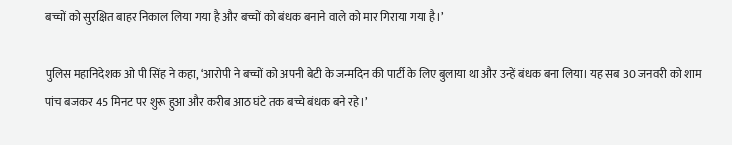बच्चों को सुरक्षित बाहर निकाल लिया गया है और बच्चों को बंधक बनाने वाले को मार गिराया गया है।’

पुलिस महानिदेशक ओ पी सिंह ने कहा, ‘आरोपी ने बच्चों को अपनी बेटी के जन्मदिन की पार्टी के लिए बुलाया था और उन्हें बंधक बना लिया। यह सब 30 जनवरी को शाम पांच बजकर 45 मिनट पर शुरू हुआ और करीब आठ घंटे तक बच्चे बंधक बने रहे।’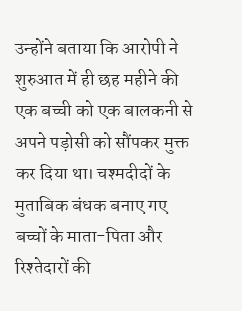उन्होंने बताया कि आरोपी ने शुरुआत में ही छह महीने की एक बच्ची को एक बालकनी से अपने पड़ोसी को सौंपकर मुक्त कर दिया था। चश्मदीदों के मुताबिक बंधक बनाए गए बच्चों के माता-पिता और रिश्तेदारों की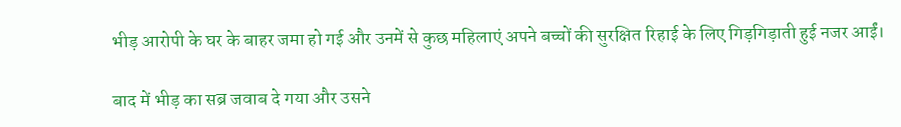भीड़ आरोपी के घर के बाहर जमा हो गई और उनमें से कुछ महिलाएं अपने बच्चों की सुरक्षित रिहाई के लिए गिड़गिड़ाती हुई नजर आईं।

बाद में भीड़ का सब्र जवाब दे गया और उसने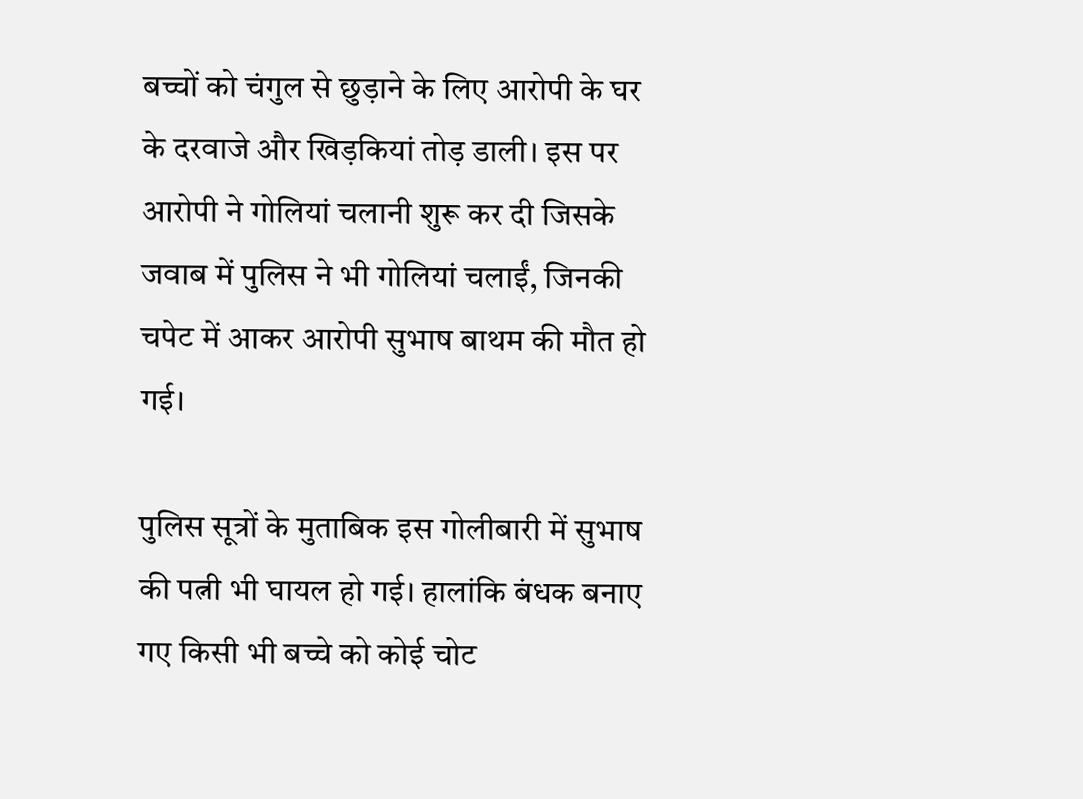बच्चों को चंगुल से छुड़ाने के लिए आरोपी के घर के दरवाजे और खिड़कियां तोड़ डाली। इस पर आरोपी ने गोलियां चलानी शुरू कर दी जिसके जवाब में पुलिस ने भी गोलियां चलाईं, जिनकी चपेट में आकर आरोपी सुभाष बाथम की मौत हो गई।

पुलिस सूत्रों के मुताबिक इस गोलीबारी में सुभाष की पत्नी भी घायल हो गई। हालांकि बंधक बनाए गए किसी भी बच्चे को कोई चोट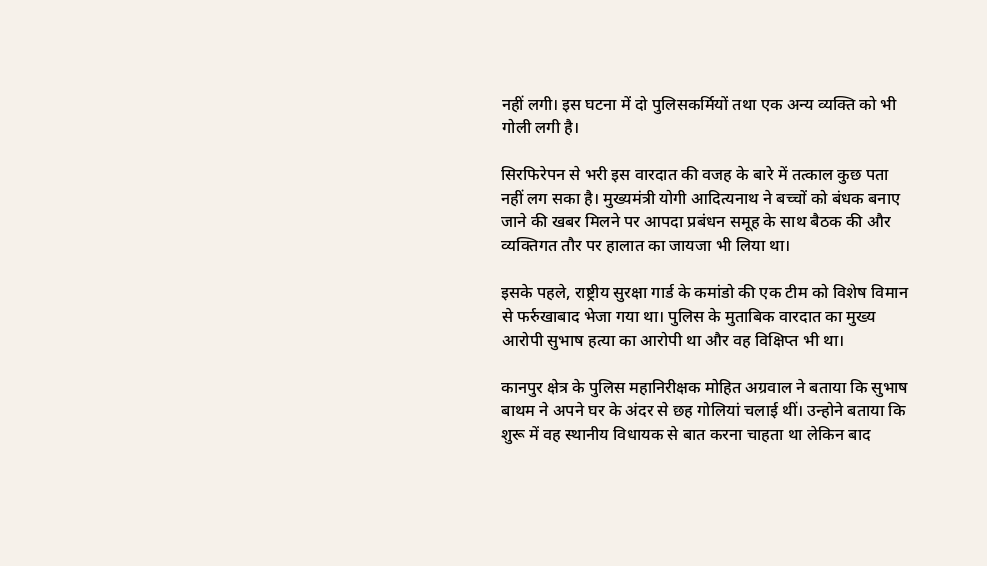नहीं लगी। इस घटना में दो पुलिसकर्मियों तथा एक अन्य व्यक्ति को भी गोली लगी है।

सिरफिरेपन से भरी इस वारदात की वजह के बारे में तत्काल कुछ पता नहीं लग सका है। मुख्यमंत्री योगी आदित्यनाथ ने बच्चों को बंधक बनाए जाने की खबर मिलने पर आपदा प्रबंधन समूह के साथ बैठक की और व्यक्तिगत तौर पर हालात का जायजा भी लिया था।

इसके पहले, राष्ट्रीय सुरक्षा गार्ड के कमांडो की एक टीम को विशेष विमान से फर्रुखाबाद भेजा गया था। पुलिस के मुताबिक वारदात का मुख्य आरोपी सुभाष हत्या का आरोपी था और वह विक्षिप्त भी था।

कानपुर क्षेत्र के पुलिस महानिरीक्षक मोहित अग्रवाल ने बताया कि सुभाष बाथम ने अपने घर के अंदर से छह गोलियां चलाई थीं। उन्होने बताया कि शुरू में वह स्थानीय विधायक से बात करना चाहता था लेकिन बाद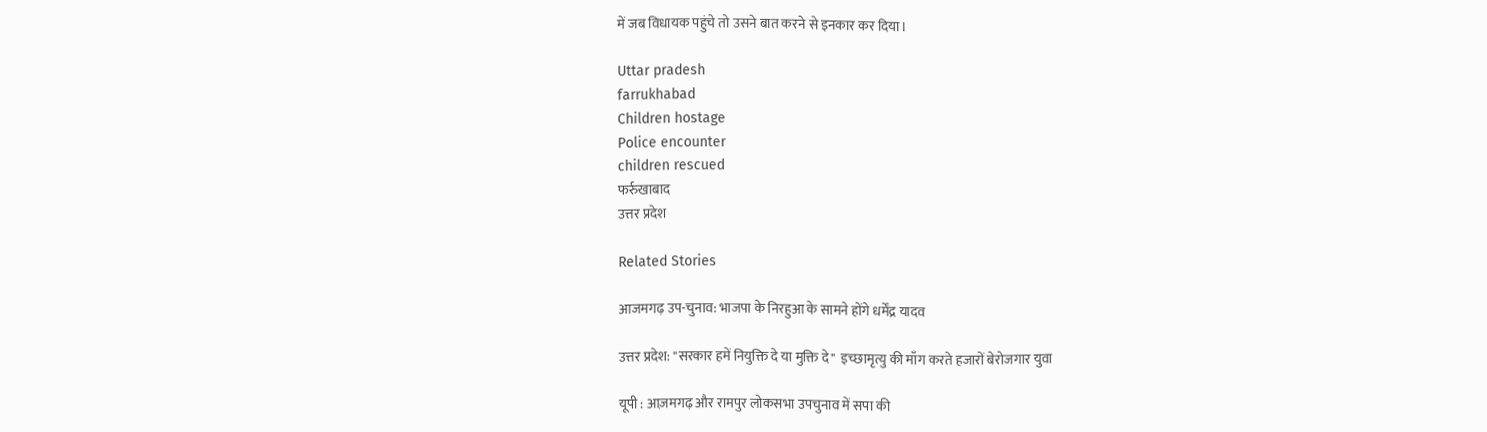में जब विधायक पहुंचे तो उसने बात करने से इनकार कर दिया।

Uttar pradesh
farrukhabad
Children hostage
Police encounter
children rescued
फर्रुखाबाद
उत्तर प्रदेश

Related Stories

आजमगढ़ उप-चुनाव: भाजपा के निरहुआ के सामने होंगे धर्मेंद्र यादव

उत्तर प्रदेश: "सरकार हमें नियुक्ति दे या मुक्ति दे"  इच्छामृत्यु की माँग करते हजारों बेरोजगार युवा

यूपी : आज़मगढ़ और रामपुर लोकसभा उपचुनाव में सपा की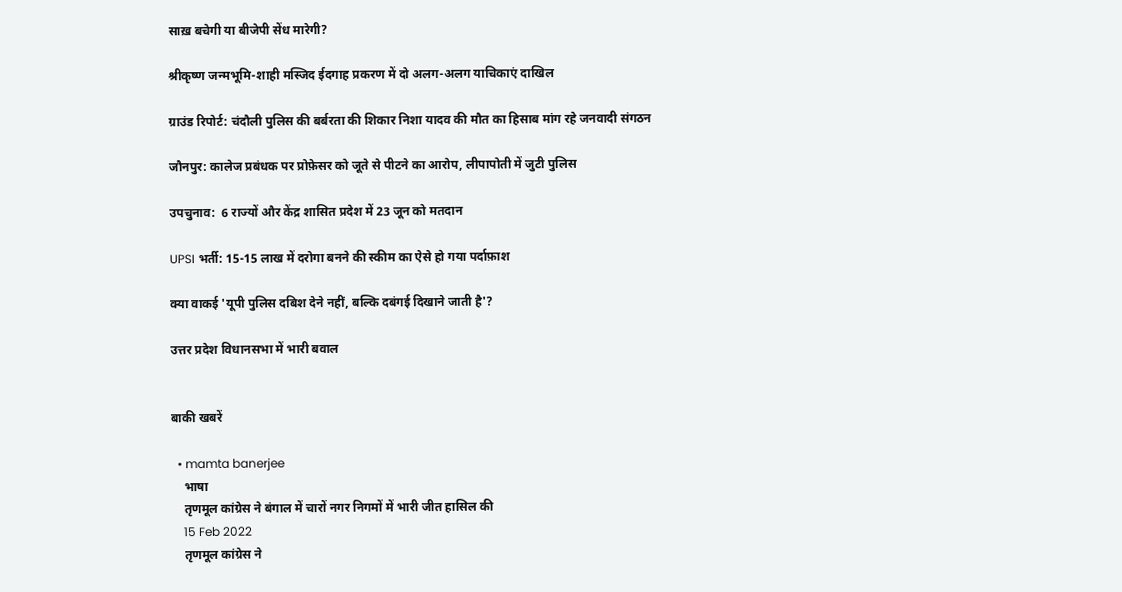साख़ बचेगी या बीजेपी सेंध मारेगी?

श्रीकृष्ण जन्मभूमि-शाही मस्जिद ईदगाह प्रकरण में दो अलग-अलग याचिकाएं दाखिल

ग्राउंड रिपोर्ट: चंदौली पुलिस की बर्बरता की शिकार निशा यादव की मौत का हिसाब मांग रहे जनवादी संगठन

जौनपुर: कालेज प्रबंधक पर प्रोफ़ेसर को जूते से पीटने का आरोप, लीपापोती में जुटी पुलिस

उपचुनाव:  6 राज्यों और केंद्र शासित प्रदेश में 23 जून को मतदान

UPSI भर्ती: 15-15 लाख में दरोगा बनने की स्कीम का ऐसे हो गया पर्दाफ़ाश

क्या वाकई 'यूपी पुलिस दबिश देने नहीं, बल्कि दबंगई दिखाने जाती है'?

उत्तर प्रदेश विधानसभा में भारी बवाल


बाकी खबरें

  • mamta banerjee
    भाषा
    तृणमूल कांग्रेस ने बंगाल में चारों नगर निगमों में भारी जीत हासिल की
    15 Feb 2022
    तृणमूल कांग्रेस ने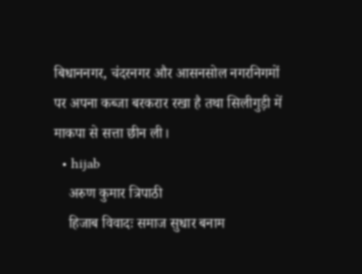बिधाननगर, चंदरनगर और आसनसोल नगरनिगमों पर अपना कब्जा बरकरार रखा है तथा सिलीगुड़ी में माकपा से सत्ता छीन ली।
  • hijab
    अरुण कुमार त्रिपाठी
    हिजाब विवादः समाज सुधार बनाम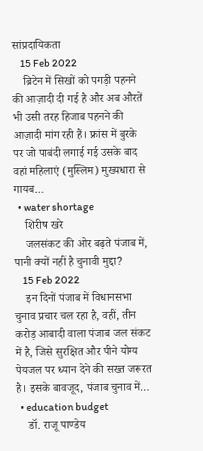सांप्रदायिकता
    15 Feb 2022
    ब्रिटेन में सिखों को पगड़ी पहनने की आज़ादी दी गई है और अब औरतें भी उसी तरह हिजाब पहनने की आज़ादी मांग रही हैं। फ्रांस में बुरके पर जो पाबंदी लगाई गई उसके बाद वहां महिलाएं (मुस्लिम) मुख्यधारा से गायब…
  • water shortage
    शिरीष खरे
    जलसंकट की ओर बढ़ते पंजाब में, पानी क्यों नहीं है चुनावी मुद्दा?
    15 Feb 2022
    इन दिनों पंजाब में विधानसभा चुनाव प्रचार चल रहा है, वहीं, तीन करोड़ आबादी वाला पंजाब जल संकट में है, जिसे सुरक्षित और पीने योग्य पेयजल पर ध्यान देने की सख्त जरूरत है। इसके बावजूद, पंजाब चुनाव में…
  • education budget
    डॉ. राजू पाण्डेय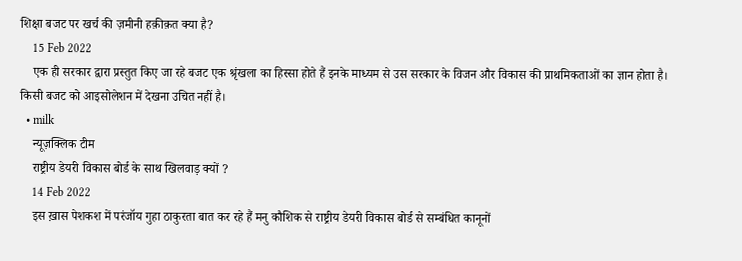शिक्षा बजट पर खर्च की ज़मीनी हक़ीक़त क्या है?
    15 Feb 2022
    एक ही सरकार द्वारा प्रस्तुत किए जा रहे बजट एक श्रृंखला का हिस्सा होते हैं इनके माध्यम से उस सरकार के विजन और विकास की प्राथमिकताओं का ज्ञान होता है। किसी बजट को आइसोलेशन में देखना उचित नहीं है।
  • milk
    न्यूज़क्लिक टीम
    राष्ट्रीय डेयरी विकास बोर्ड के साथ खिलवाड़ क्यों ?
    14 Feb 2022
    इस ख़ास पेशकश में परंजॉय गुहा ठाकुरता बात कर रहे हैं मनु कौशिक से राष्ट्रीय डेयरी विकास बोर्ड से सम्बंधित कानूनों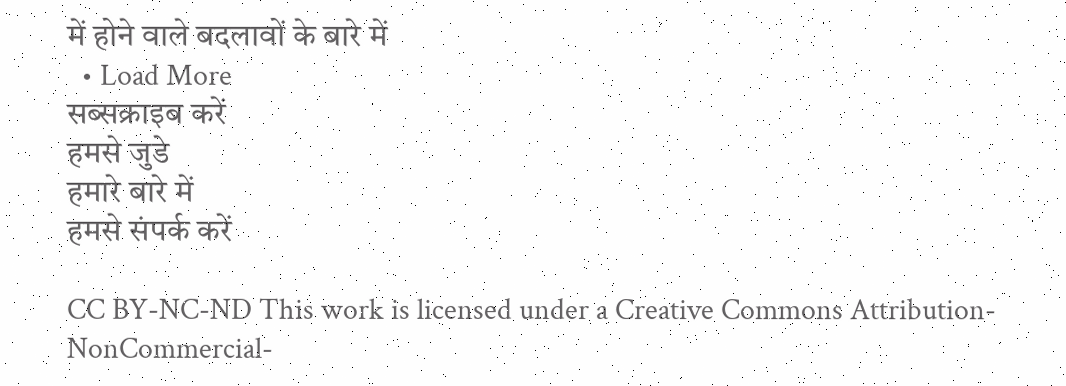में होने वाले बदलावों के बारे में
  • Load More
सब्सक्राइब करें
हमसे जुडे
हमारे बारे में
हमसे संपर्क करें

CC BY-NC-ND This work is licensed under a Creative Commons Attribution-NonCommercial-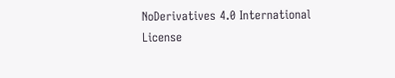NoDerivatives 4.0 International License